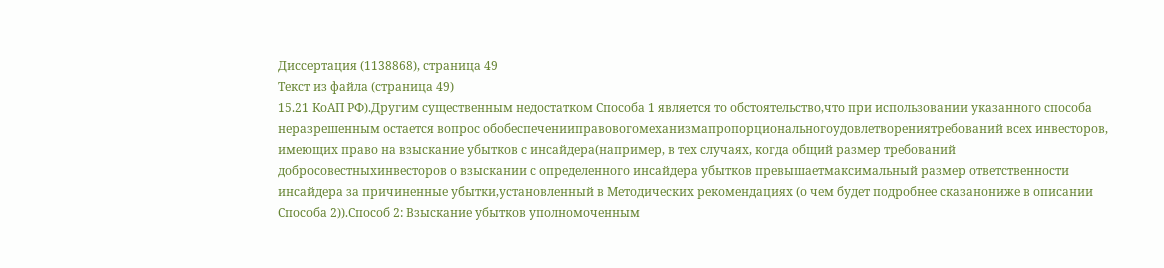Диссертация (1138868), страница 49
Текст из файла (страница 49)
15.21 КоАП РФ).Другим существенным недостатком Способа 1 является то обстоятельство,что при использовании указанного способа неразрешенным остается вопрос обобеспеченииправовогомеханизмапропорциональногоудовлетворениятребований всех инвесторов, имеющих право на взыскание убытков с инсайдера(например, в тех случаях, когда общий размер требований добросовестныхинвесторов о взыскании с определенного инсайдера убытков превышаетмаксимальный размер ответственности инсайдера за причиненные убытки,установленный в Методических рекомендациях (о чем будет подробнее сказанониже в описании Способа 2)).Способ 2: Взыскание убытков уполномоченным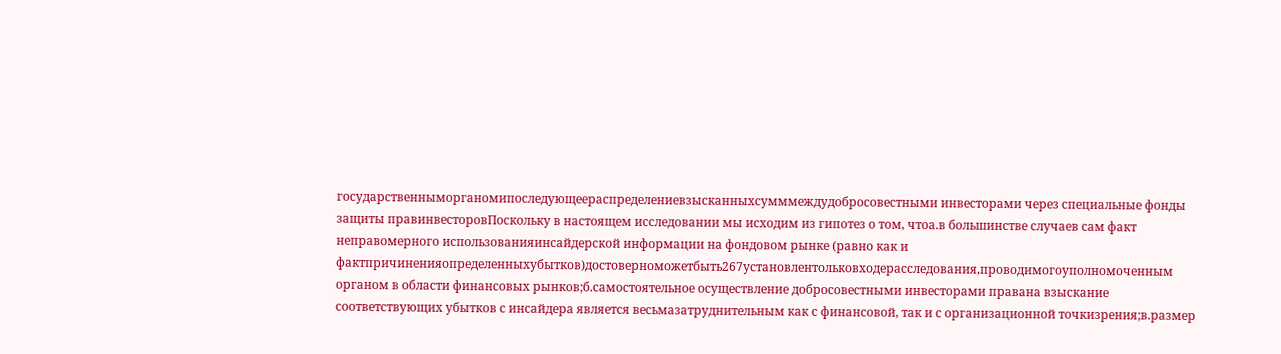государственныморганомипоследующеераспределениевзысканныхсумммеждудобросовестными инвесторами через специальные фонды защиты правинвесторовПоскольку в настоящем исследовании мы исходим из гипотез о том, чтоа.в большинстве случаев сам факт неправомерного использованияинсайдерской информации на фондовом рынке (равно как и фактпричиненияопределенныхубытков)достоверноможетбыть267установлентольковходерасследования,проводимогоуполномоченным органом в области финансовых рынков;б.самостоятельное осуществление добросовестными инвесторами правана взыскание соответствующих убытков с инсайдера является весьмазатруднительным как с финансовой, так и с организационной точкизрения;в.размер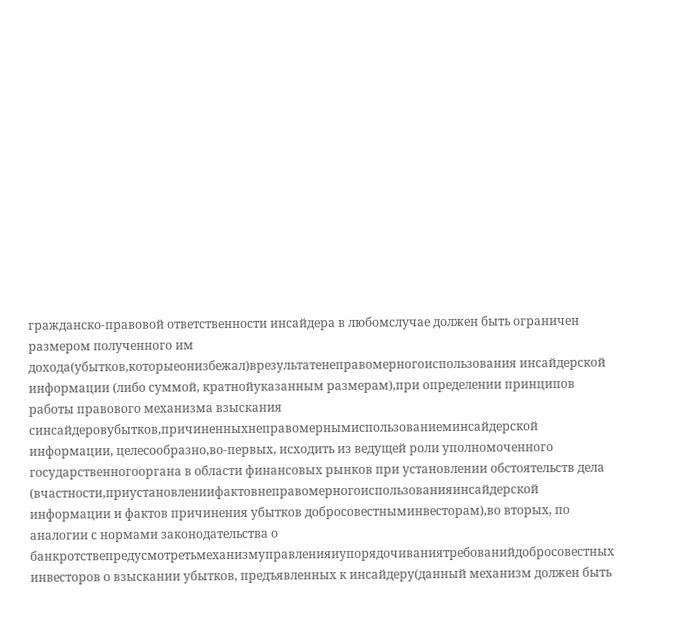гражданско-правовой ответственности инсайдера в любомслучае должен быть ограничен размером полученного им дохода(убытков,которыеонизбежал)врезультатенеправомерногоиспользования инсайдерской информации (либо суммой, кратнойуказанным размерам),при определении принципов работы правового механизма взыскания синсайдеровубытков,причиненныхнеправомернымиспользованиеминсайдерской информации, целесообразно,во-первых, исходить из ведущей роли уполномоченного государственногооргана в области финансовых рынков при установлении обстоятельств дела (вчастности,приустановлениифактовнеправомерногоиспользованияинсайдерской информации и фактов причинения убытков добросовестныминвесторам),во вторых, по аналогии с нормами законодательства о банкротствепредусмотретьмеханизмуправленияиупорядочиваниятребованийдобросовестных инвесторов о взыскании убытков, предъявленных к инсайдеру(данный механизм должен быть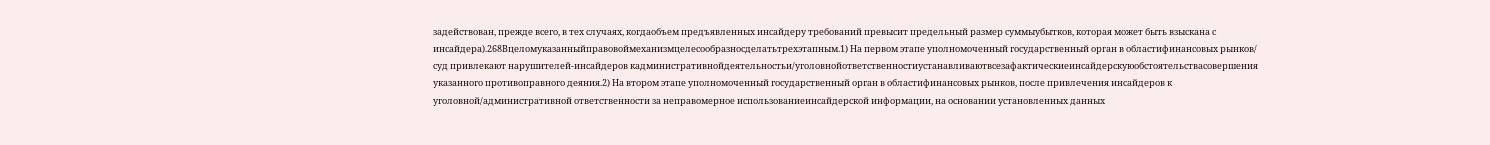задействован, прежде всего, в тех случаях, когдаобъем предъявленных инсайдеру требований превысит предельный размер суммыубытков, которая может быть взыскана с инсайдера).268Вцеломуказанныйправовоймеханизмцелесообразносделатьтрехэтапным.1) На первом этапе уполномоченный государственный орган в областифинансовых рынков/ суд привлекают нарушителей-инсайдеров кадминистративнойдеятельностьи/уголовнойответственностиустанавливаютвсезафактическиеинсайдерскуюобстоятельствасовершения указанного противоправного деяния.2) На втором этапе уполномоченный государственный орган в областифинансовых рынков, после привлечения инсайдеров к уголовной/административной ответственности за неправомерное использованиеинсайдерской информации, на основании установленных данных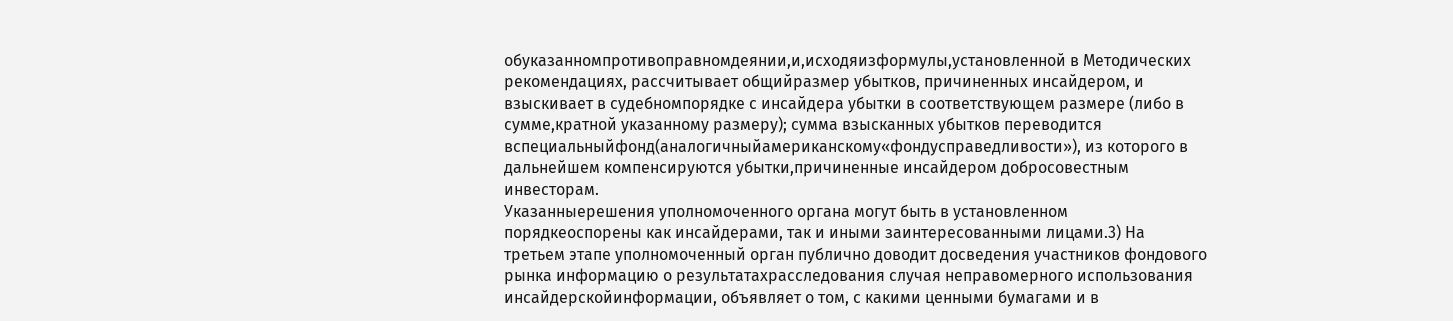обуказанномпротивоправномдеянии,и,исходяизформулы,установленной в Методических рекомендациях, рассчитывает общийразмер убытков, причиненных инсайдером, и взыскивает в судебномпорядке с инсайдера убытки в соответствующем размере (либо в сумме,кратной указанному размеру); сумма взысканных убытков переводится вспециальныйфонд(аналогичныйамериканскому«фондусправедливости»), из которого в дальнейшем компенсируются убытки,причиненные инсайдером добросовестным инвесторам.
Указанныерешения уполномоченного органа могут быть в установленном порядкеоспорены как инсайдерами, так и иными заинтересованными лицами.3) На третьем этапе уполномоченный орган публично доводит досведения участников фондового рынка информацию о результатахрасследования случая неправомерного использования инсайдерскойинформации, объявляет о том, с какими ценными бумагами и в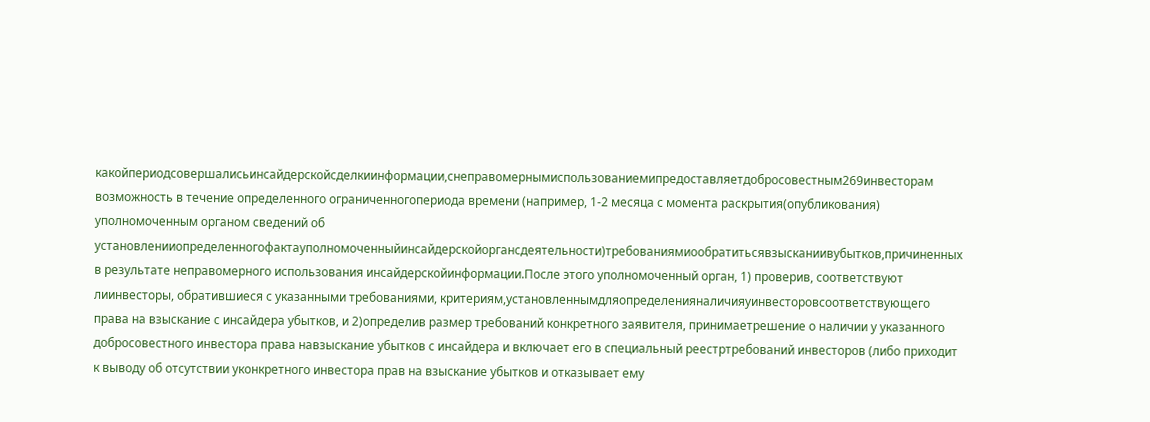какойпериодсовершалисьинсайдерскойсделкиинформации,снеправомернымиспользованиемипредоставляетдобросовестным269инвесторам возможность в течение определенного ограниченногопериода времени (например, 1-2 месяца с момента раскрытия(опубликования) уполномоченным органом сведений об установленииопределенногофактауполномоченныйинсайдерскойоргансдеятельности)требованиямиообратитьсявзысканиивубытков,причиненных в результате неправомерного использования инсайдерскойинформации.После этого уполномоченный орган, 1) проверив, соответствуют лиинвесторы, обратившиеся с указанными требованиями, критериям,установленнымдляопределенияналичияуинвесторовсоответствующего права на взыскание с инсайдера убытков, и 2)определив размер требований конкретного заявителя, принимаетрешение о наличии у указанного добросовестного инвестора права навзыскание убытков с инсайдера и включает его в специальный реестртребований инвесторов (либо приходит к выводу об отсутствии уконкретного инвестора прав на взыскание убытков и отказывает ему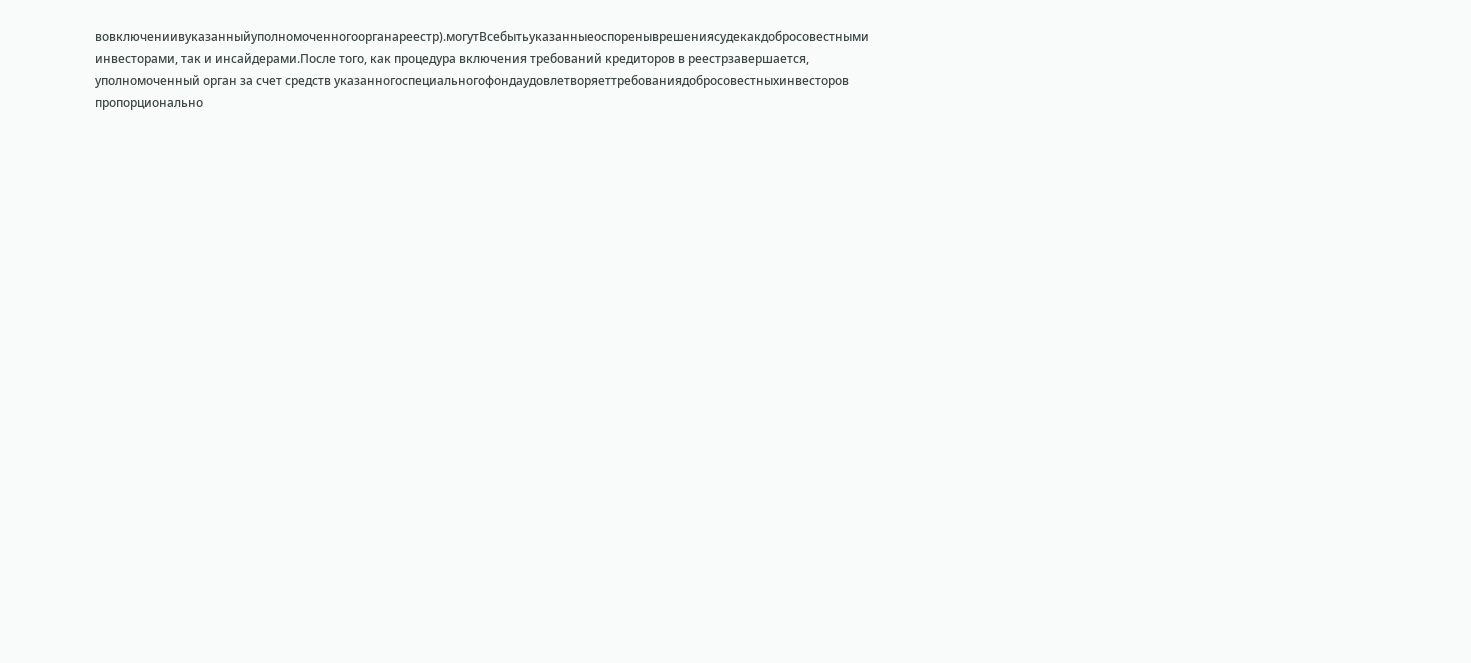вовключениивуказанныйуполномоченногоорганареестр).могутВсебытьуказанныеоспореныврешениясудекакдобросовестными инвесторами, так и инсайдерами.После того, как процедура включения требований кредиторов в реестрзавершается, уполномоченный орган за счет средств указанногоспециальногофондаудовлетворяеттребованиядобросовестныхинвесторов пропорционально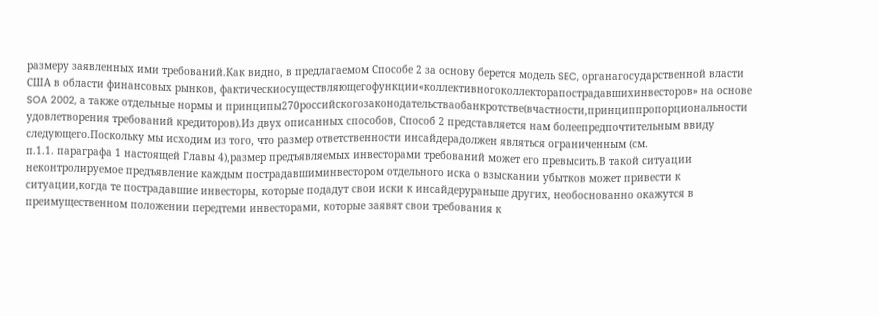размеру заявленных ими требований.Как видно, в предлагаемом Способе 2 за основу берется модель SEC, органагосударственной власти США в области финансовых рынков, фактическиосуществляющегофункции«коллективногоколлекторапострадавшихинвесторов» на основе SOA 2002, а также отдельные нормы и принципы270российскогозаконодательстваобанкротстве(вчастности,принциппропорциональности удовлетворения требований кредиторов).Из двух описанных способов, Способ 2 представляется нам болеепредпочтительным ввиду следующего.Поскольку мы исходим из того, что размер ответственности инсайдерадолжен являться ограниченным (см.
п.1.1. параграфа 1 настоящей Главы 4),размер предъявляемых инвесторами требований может его превысить.В такой ситуации неконтролируемое предъявление каждым пострадавшиминвестором отдельного иска о взыскании убытков может привести к ситуации,когда те пострадавшие инвесторы, которые подадут свои иски к инсайдерураньше других, необоснованно окажутся в преимущественном положении передтеми инвесторами, которые заявят свои требования к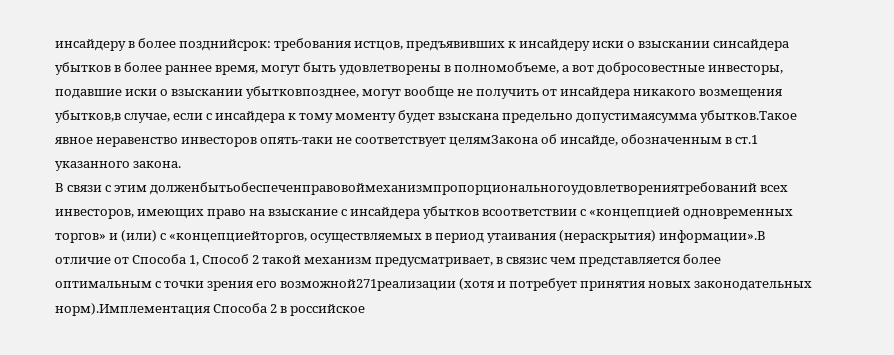инсайдеру в более позднийсрок: требования истцов, предъявивших к инсайдеру иски о взыскании синсайдера убытков в более раннее время, могут быть удовлетворены в полномобъеме, а вот добросовестные инвесторы, подавшие иски о взыскании убытковпозднее, могут вообще не получить от инсайдера никакого возмещения убытков,в случае, если с инсайдера к тому моменту будет взыскана предельно допустимаясумма убытков.Такое явное неравенство инвесторов опять-таки не соответствует целямЗакона об инсайде, обозначенным в ст.1 указанного закона.
В связи с этим долженбытьобеспеченправовоймеханизмпропорциональногоудовлетворениятребований всех инвесторов, имеющих право на взыскание с инсайдера убытков всоответствии с «концепцией одновременных торгов» и (или) с «концепциейторгов, осуществляемых в период утаивания (нераскрытия) информации».В отличие от Способа 1, Способ 2 такой механизм предусматривает, в связис чем представляется более оптимальным с точки зрения его возможной271реализации (хотя и потребует принятия новых законодательных норм).Имплементация Способа 2 в российское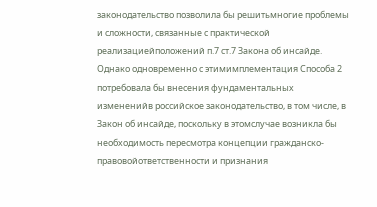законодательство позволила бы решитьмногие проблемы и сложности, связанные с практической реализациейположений п.7 ст.7 Закона об инсайде.
Однако одновременно с этимимплементация Способа 2 потребовала бы внесения фундаментальных измененийв российское законодательство, в том числе, в Закон об инсайде, поскольку в этомслучае возникла бы необходимость пересмотра концепции гражданско-правовойответственности и признания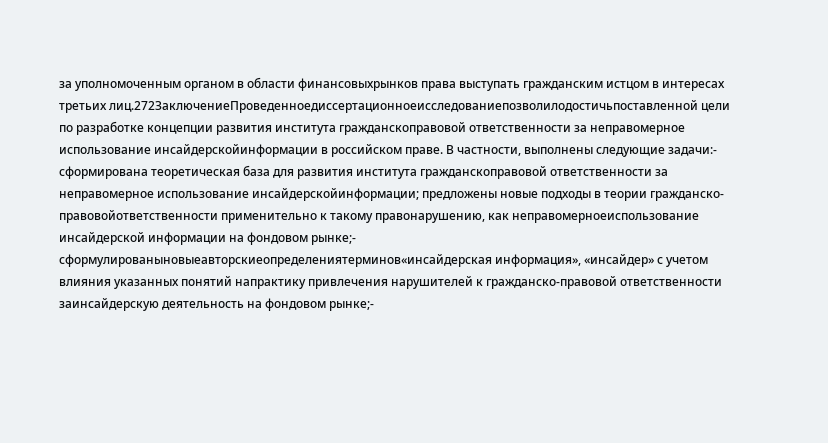за уполномоченным органом в области финансовыхрынков права выступать гражданским истцом в интересах третьих лиц.272ЗаключениеПроведенноедиссертационноеисследованиепозволилодостичьпоставленной цели по разработке концепции развития института гражданскоправовой ответственности за неправомерное использование инсайдерскойинформации в российском праве. В частности, выполнены следующие задачи:- сформирована теоретическая база для развития института гражданскоправовой ответственности за неправомерное использование инсайдерскойинформации; предложены новые подходы в теории гражданско-правовойответственности применительно к такому правонарушению, как неправомерноеиспользование инсайдерской информации на фондовом рынке;- сформулированыновыеавторскиеопределениятерминов«инсайдерская информация», «инсайдер» с учетом влияния указанных понятий напрактику привлечения нарушителей к гражданско-правовой ответственности заинсайдерскую деятельность на фондовом рынке;-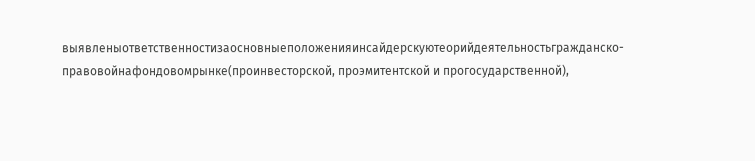выявленыответственностизаосновныеположенияинсайдерскуютеорийдеятельностьгражданско-правовойнафондовомрынке(проинвесторской, проэмитентской и прогосударственной),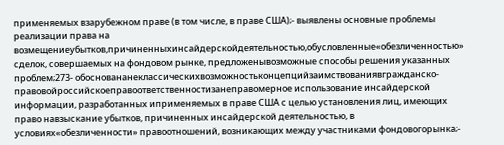применяемых взарубежном праве (в том числе, в праве США);- выявлены основные проблемы реализации права на возмещениеубытков,причиненныхинсайдерскойдеятельностью,обусловленные«обезличенностью» сделок, совершаемых на фондовом рынке, предложенывозможные способы решения указанных проблем;273- обосновананеклассическихвозможностьконцепцийзаимствованиявгражданско-правовойроссийскоеправоответственностизанеправомерное использование инсайдерской информации, разработанных иприменяемых в праве США с целью установления лиц, имеющих право навзыскание убытков, причиненных инсайдерской деятельностью, в условиях«обезличенности» правоотношений, возникающих между участниками фондовогорынка;-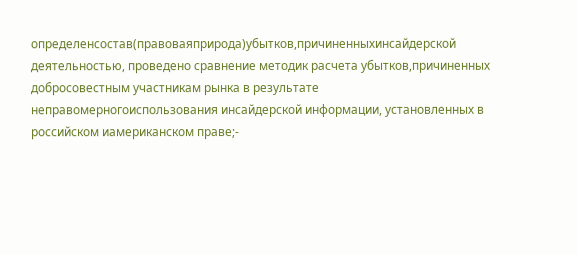определенсостав(правоваяприрода)убытков,причиненныхинсайдерской деятельностью, проведено сравнение методик расчета убытков,причиненных добросовестным участникам рынка в результате неправомерногоиспользования инсайдерской информации, установленных в российском иамериканском праве;-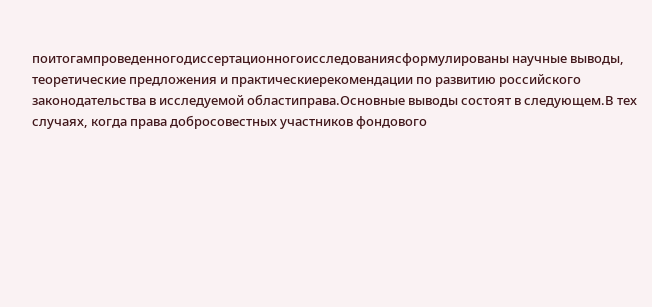поитогампроведенногодиссертационногоисследованиясформулированы научные выводы, теоретические предложения и практическиерекомендации по развитию российского законодательства в исследуемой областиправа.Основные выводы состоят в следующем.В тех случаях, когда права добросовестных участников фондового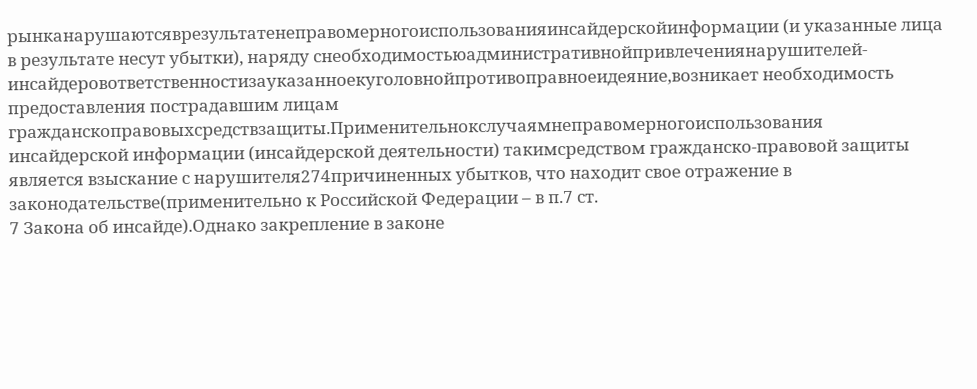рынканарушаютсяврезультатенеправомерногоиспользованияинсайдерскойинформации (и указанные лица в результате несут убытки), наряду снеобходимостьюадминистративнойпривлечениянарушителей-инсайдеровответственностизауказанноекуголовнойпротивоправноеидеяние,возникает необходимость предоставления пострадавшим лицам гражданскоправовыхсредствзащиты.Применительнокслучаямнеправомерногоиспользования инсайдерской информации (инсайдерской деятельности) такимсредством гражданско-правовой защиты является взыскание с нарушителя274причиненных убытков, что находит свое отражение в законодательстве(применительно к Российской Федерации – в п.7 ст.
7 Закона об инсайде).Однако закрепление в законе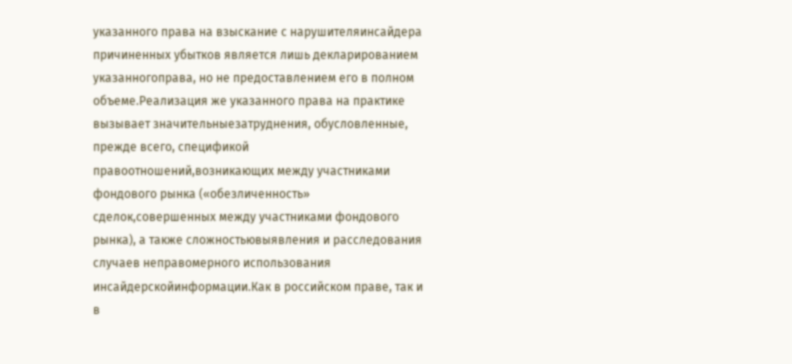указанного права на взыскание с нарушителяинсайдера причиненных убытков является лишь декларированием указанногоправа, но не предоставлением его в полном объеме.Реализация же указанного права на практике вызывает значительныезатруднения, обусловленные, прежде всего, спецификой правоотношений,возникающих между участниками фондового рынка («обезличенность» сделок,совершенных между участниками фондового рынка), а также сложностьювыявления и расследования случаев неправомерного использования инсайдерскойинформации.Как в российском праве, так и в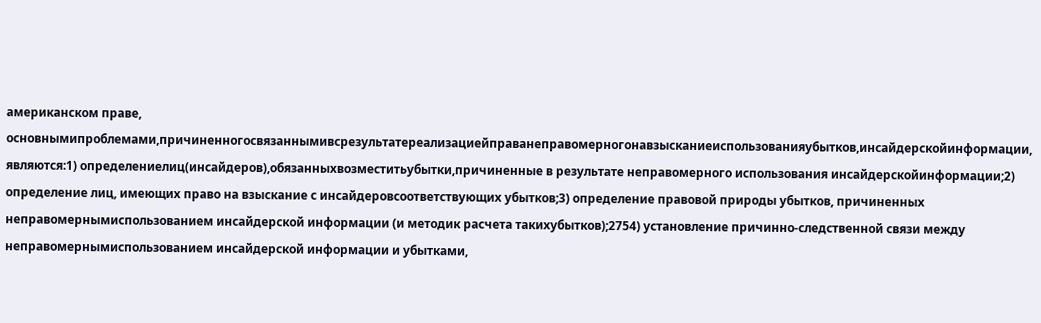американском праве, основнымипроблемами,причиненногосвязаннымивсрезультатереализациейправанеправомерногонавзысканиеиспользованияубытков,инсайдерскойинформации, являются:1) определениелиц(инсайдеров),обязанныхвозместитьубытки,причиненные в результате неправомерного использования инсайдерскойинформации;2) определение лиц, имеющих право на взыскание с инсайдеровсоответствующих убытков;3) определение правовой природы убытков, причиненных неправомернымиспользованием инсайдерской информации (и методик расчета такихубытков);2754) установление причинно-следственной связи между неправомернымиспользованием инсайдерской информации и убытками,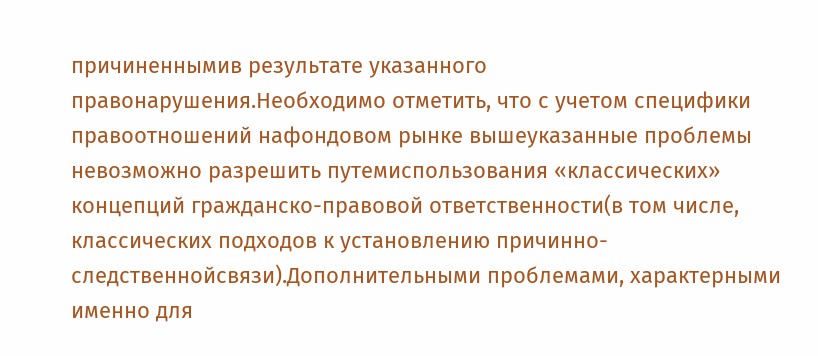причиненнымив результате указанного правонарушения.Необходимо отметить, что с учетом специфики правоотношений нафондовом рынке вышеуказанные проблемы невозможно разрешить путемиспользования «классических» концепций гражданско-правовой ответственности(в том числе, классических подходов к установлению причинно-следственнойсвязи).Дополнительными проблемами, характерными именно для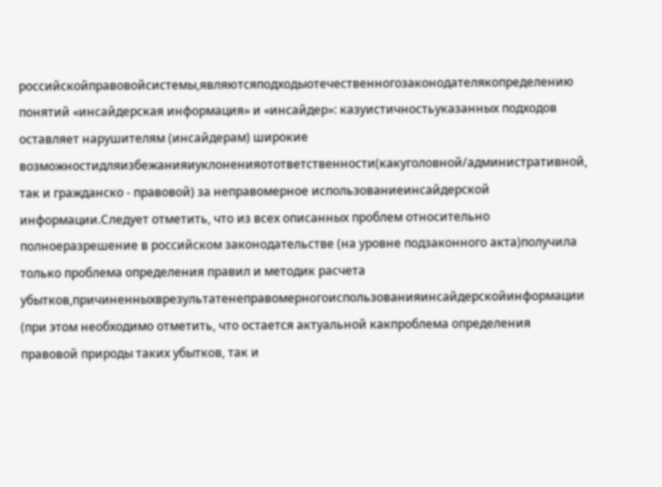российскойправовойсистемы,являютсяподходыотечественногозаконодателякопределению понятий «инсайдерская информация» и «инсайдер»: казуистичностьуказанных подходов оставляет нарушителям (инсайдерам) широкие возможностидляизбежанияиуклоненияотответственности(какуголовной/административной, так и гражданско - правовой) за неправомерное использованиеинсайдерской информации.Следует отметить, что из всех описанных проблем относительно полноеразрешение в российском законодательстве (на уровне подзаконного акта)получила только проблема определения правил и методик расчета убытков,причиненныхврезультатенеправомерногоиспользованияинсайдерскойинформации (при этом необходимо отметить, что остается актуальной какпроблема определения правовой природы таких убытков, так и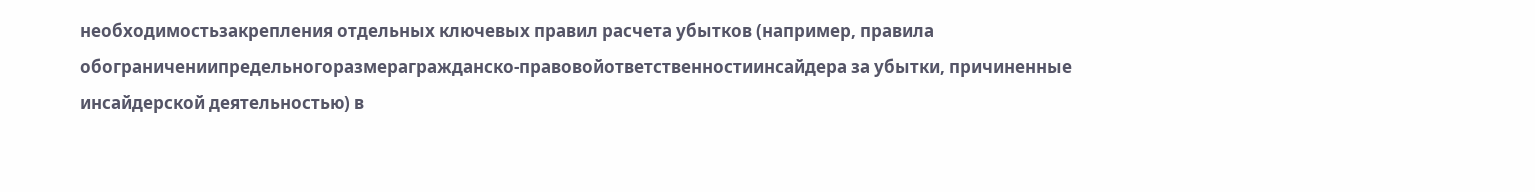необходимостьзакрепления отдельных ключевых правил расчета убытков (например, правила обограничениипредельногоразмерагражданско-правовойответственностиинсайдера за убытки, причиненные инсайдерской деятельностью) в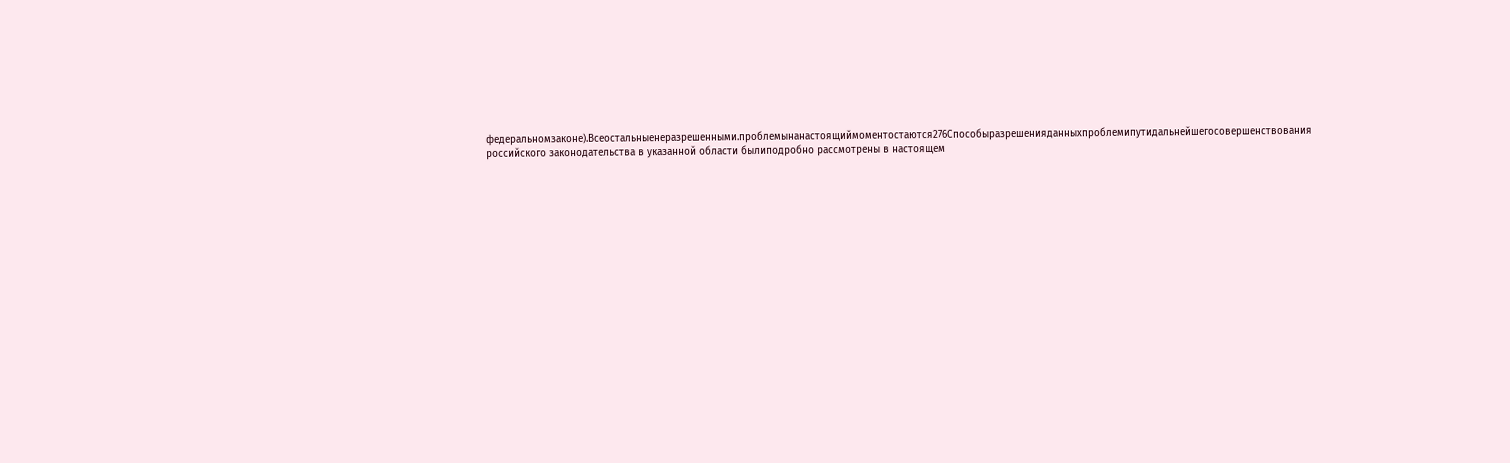федеральномзаконе).Всеостальныенеразрешенными.проблемынанастоящиймоментостаются276Способыразрешенияданныхпроблемипутидальнейшегосовершенствования российского законодательства в указанной области былиподробно рассмотрены в настоящем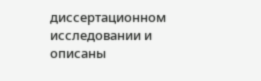диссертационном исследовании и описаны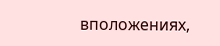вположениях,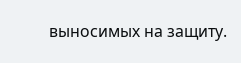выносимых на защиту.